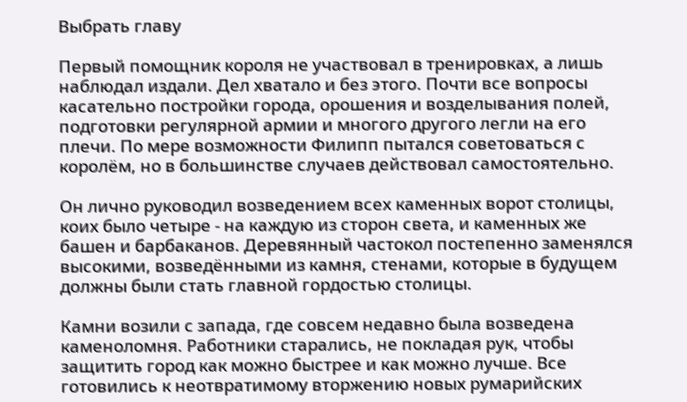Выбрать главу

Первый помощник короля не участвовал в тренировках, а лишь наблюдал издали. Дел хватало и без этого. Почти все вопросы касательно постройки города, орошения и возделывания полей, подготовки регулярной армии и многого другого легли на его плечи. По мере возможности Филипп пытался советоваться с королём, но в большинстве случаев действовал самостоятельно.

Он лично руководил возведением всех каменных ворот столицы, коих было четыре - на каждую из сторон света, и каменных же башен и барбаканов. Деревянный частокол постепенно заменялся высокими, возведёнными из камня, стенами, которые в будущем должны были стать главной гордостью столицы.

Камни возили с запада, где совсем недавно была возведена каменоломня. Работники старались, не покладая рук, чтобы защитить город как можно быстрее и как можно лучше. Все готовились к неотвратимому вторжению новых румарийских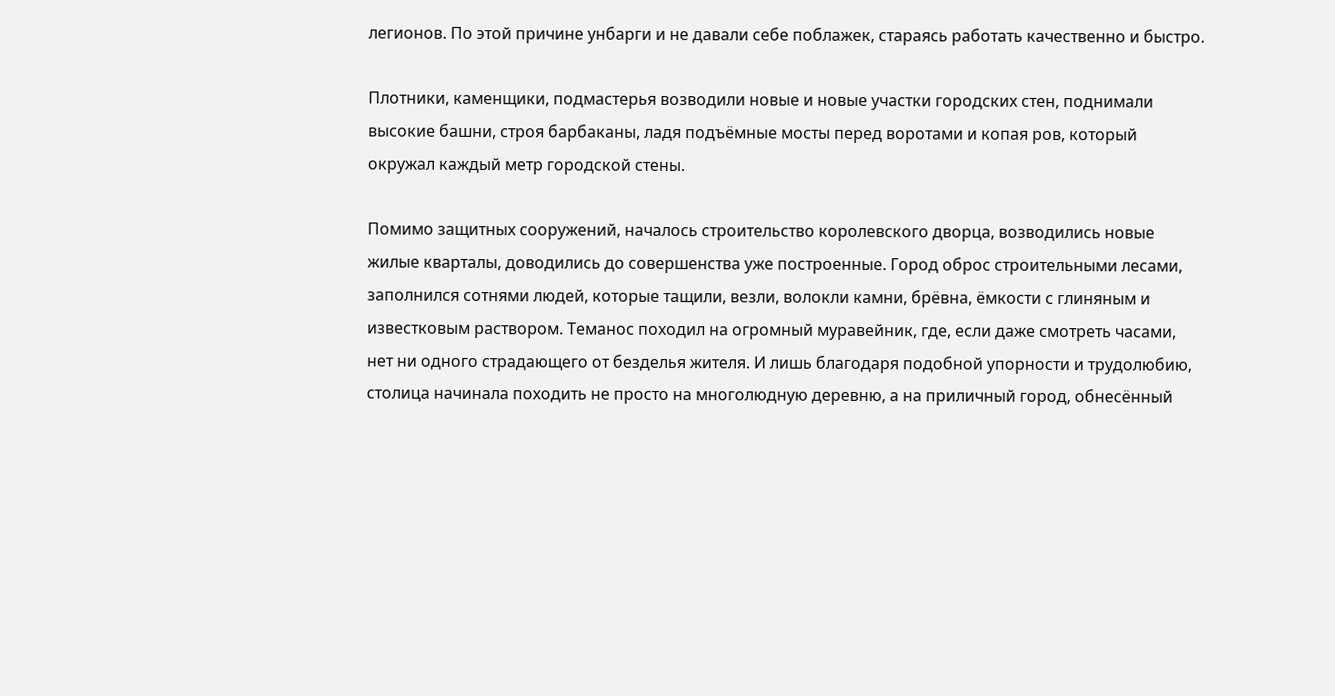легионов. По этой причине унбарги и не давали себе поблажек, стараясь работать качественно и быстро.

Плотники, каменщики, подмастерья возводили новые и новые участки городских стен, поднимали высокие башни, строя барбаканы, ладя подъёмные мосты перед воротами и копая ров, который окружал каждый метр городской стены.

Помимо защитных сооружений, началось строительство королевского дворца, возводились новые жилые кварталы, доводились до совершенства уже построенные. Город оброс строительными лесами, заполнился сотнями людей, которые тащили, везли, волокли камни, брёвна, ёмкости с глиняным и известковым раствором. Теманос походил на огромный муравейник, где, если даже смотреть часами, нет ни одного страдающего от безделья жителя. И лишь благодаря подобной упорности и трудолюбию, столица начинала походить не просто на многолюдную деревню, а на приличный город, обнесённый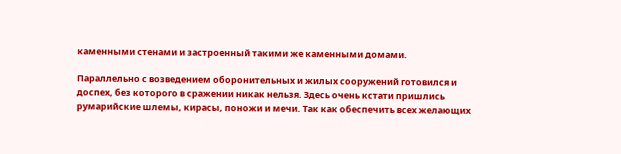каменными стенами и застроенный такими же каменными домами.

Параллельно с возведением оборонительных и жилых сооружений готовился и доспех, без которого в сражении никак нельзя. Здесь очень кстати пришлись румарийские шлемы, кирасы, поножи и мечи. Так как обеспечить всех желающих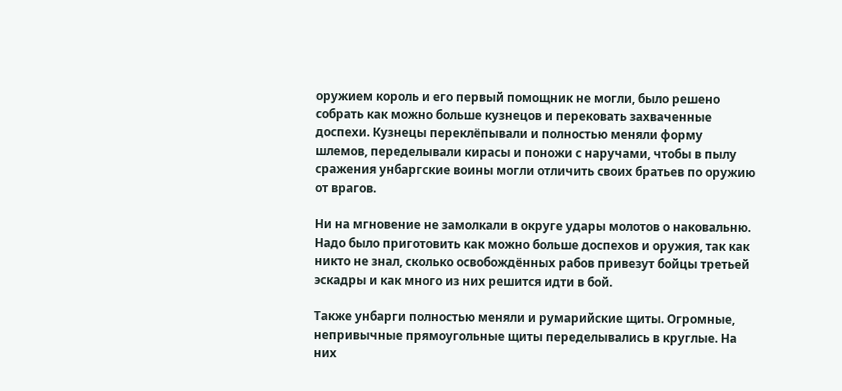оружием король и его первый помощник не могли, было решено собрать как можно больше кузнецов и перековать захваченные доспехи. Кузнецы переклёпывали и полностью меняли форму шлемов, переделывали кирасы и поножи с наручами, чтобы в пылу сражения унбаргские воины могли отличить своих братьев по оружию от врагов.

Ни на мгновение не замолкали в округе удары молотов о наковальню. Надо было приготовить как можно больше доспехов и оружия, так как никто не знал, сколько освобождённых рабов привезут бойцы третьей эскадры и как много из них решится идти в бой.

Также унбарги полностью меняли и румарийские щиты. Огромные, непривычные прямоугольные щиты переделывались в круглые. На них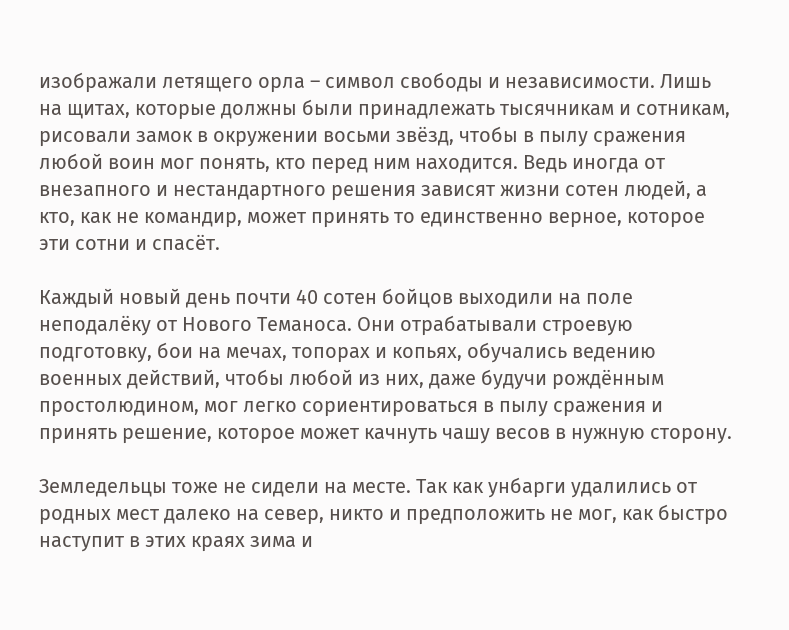изображали летящего орла – символ свободы и независимости. Лишь на щитах, которые должны были принадлежать тысячникам и сотникам, рисовали замок в окружении восьми звёзд, чтобы в пылу сражения любой воин мог понять, кто перед ним находится. Ведь иногда от внезапного и нестандартного решения зависят жизни сотен людей, а кто, как не командир, может принять то единственно верное, которое эти сотни и спасёт.

Каждый новый день почти 40 сотен бойцов выходили на поле неподалёку от Нового Теманоса. Они отрабатывали строевую подготовку, бои на мечах, топорах и копьях, обучались ведению военных действий, чтобы любой из них, даже будучи рождённым простолюдином, мог легко сориентироваться в пылу сражения и принять решение, которое может качнуть чашу весов в нужную сторону.

Земледельцы тоже не сидели на месте. Так как унбарги удалились от родных мест далеко на север, никто и предположить не мог, как быстро наступит в этих краях зима и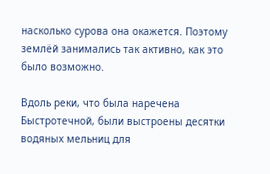насколько сурова она окажется. Поэтому землёй занимались так активно, как это было возможно.

Вдоль реки, что была наречена Быстротечной, были выстроены десятки водяных мельниц для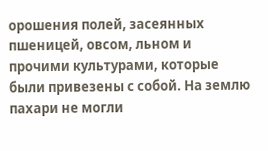орошения полей, засеянных пшеницей, овсом, льном и прочими культурами, которые были привезены с собой. На землю пахари не могли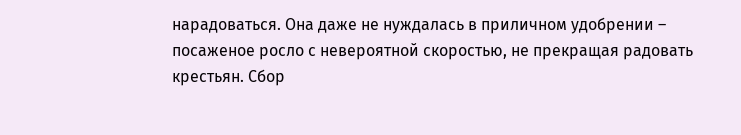нарадоваться. Она даже не нуждалась в приличном удобрении – посаженое росло с невероятной скоростью, не прекращая радовать крестьян. Сбор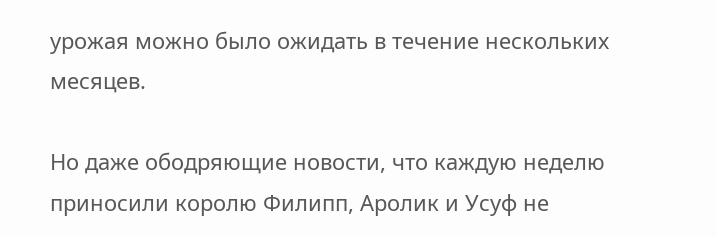урожая можно было ожидать в течение нескольких месяцев.

Но даже ободряющие новости, что каждую неделю приносили королю Филипп, Аролик и Усуф не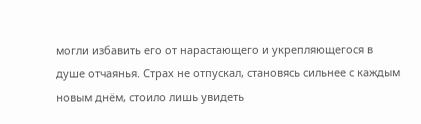могли избавить его от нарастающего и укрепляющегося в душе отчаянья. Страх не отпускал, становясь сильнее с каждым новым днём, стоило лишь увидеть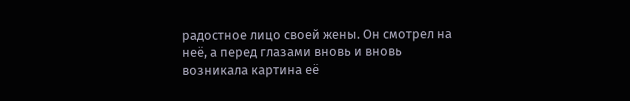радостное лицо своей жены. Он смотрел на неё, а перед глазами вновь и вновь возникала картина её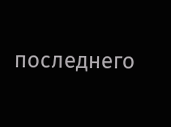последнего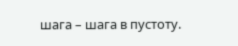шага – шага в пустоту.